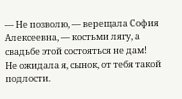— Не позволю, — верещала София Алексеевна, — костьми лягу, а свадьбе этой состояться не дам!
Не ожидала я, сынок, от тебя такой подлости.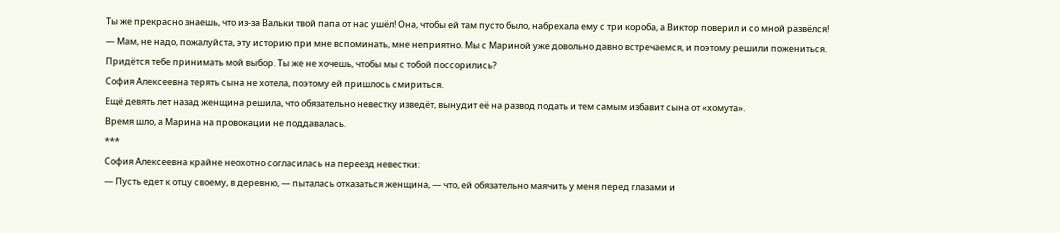Ты же прекрасно знаешь, что из-за Вальки твой папа от нас ушёл! Она, чтобы ей там пусто было, набрехала ему с три короба, а Виктор поверил и со мной развёлся!
— Мам, не надо, пожалуйста, эту историю при мне вспоминать, мне неприятно. Мы с Мариной уже довольно давно встречаемся, и поэтому решили пожениться.
Придётся тебе принимать мой выбор. Ты же не хочешь, чтобы мы с тобой поссорились?
София Алексеевна терять сына не хотела, поэтому ей пришлось смириться.
Ещё девять лет назад женщина решила, что обязательно невестку изведёт, вынудит её на развод подать и тем самым избавит сына от «хомута».
Время шло, а Марина на провокации не поддавалась.
***
София Алексеевна крайне неохотно согласилась на переезд невестки:
— Пусть едет к отцу своему, в деревню, — пыталась отказаться женщина, — что, ей обязательно маячить у меня перед глазами и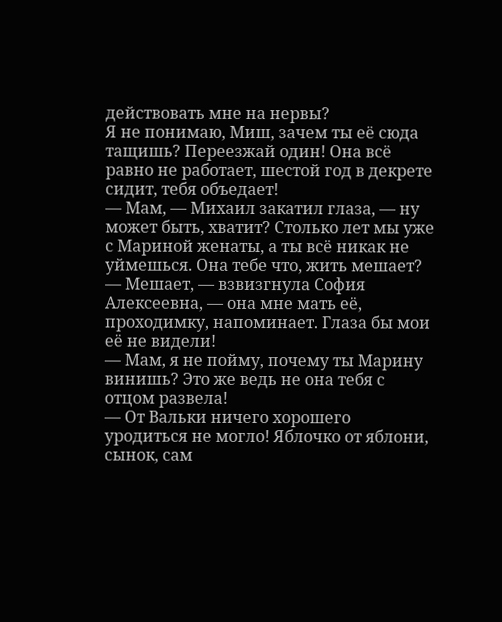действовать мне на нервы?
Я не понимаю, Миш, зачем ты её сюда тащишь? Переезжай один! Она всё равно не работает, шестой год в декрете сидит, тебя объедает!
— Мам, — Михаил закатил глаза, — ну может быть, хватит? Столько лет мы уже с Мариной женаты, а ты всё никак не уймешься. Она тебе что, жить мешает?
— Мешает, — взвизгнула София Алексеевна, — она мне мать её, проходимку, напоминает. Глаза бы мои её не видели!
— Мам, я не пойму, почему ты Марину винишь? Это же ведь не она тебя с отцом развела!
— От Вальки ничего хорошего уродиться не могло! Яблочко от яблони, сынок, сам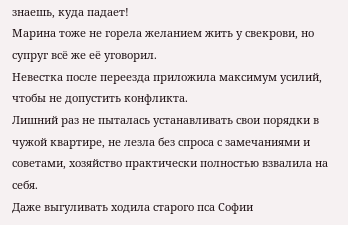знаешь, куда падает!
Марина тоже не горела желанием жить у свекрови, но супруг всё же её уговорил.
Невестка после переезда приложила максимум усилий, чтобы не допустить конфликта.
Лишний раз не пыталась устанавливать свои порядки в чужой квартире, не лезла без спроса с замечаниями и советами, хозяйство практически полностью взвалила на себя.
Даже выгуливать ходила старого пса Софии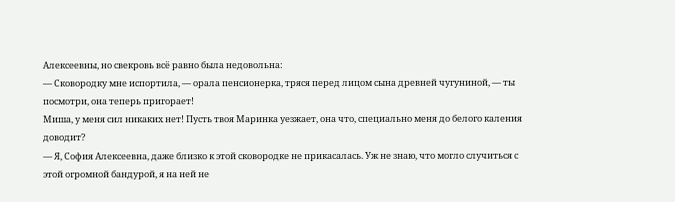Алексеевны, но свекровь всё равно была недовольна:
— Сковородку мне испортила, — орала пенсионерка, тряся перед лицом сына древней чугуниной, — ты посмотри, она теперь пригорает!
Миша, у меня сил никаких нет! Пусть твоя Маринка уезжает, она что, специально меня до белого каления доводит?
— Я, София Алексеевна, даже близко к этой сковородке не прикасалась. Уж не знаю, что могло случиться с этой огромной бандурой, я на ней не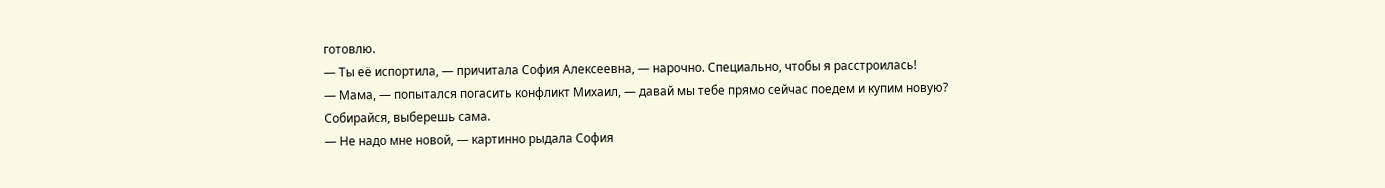готовлю.
— Ты её испортила, — причитала София Алексеевна, — нарочно. Специально, чтобы я расстроилась!
— Мама, — попытался погасить конфликт Михаил, — давай мы тебе прямо сейчас поедем и купим новую? Собирайся, выберешь сама.
— Не надо мне новой, — картинно рыдала София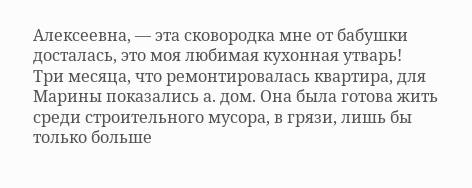Алексеевна, — эта сковородка мне от бабушки досталась, это моя любимая кухонная утварь!
Три месяца, что ремонтировалась квартира, для Марины показались а. дом. Она была готова жить среди строительного мусора, в грязи, лишь бы только больше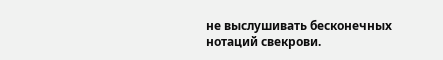не выслушивать бесконечных нотаций свекрови.